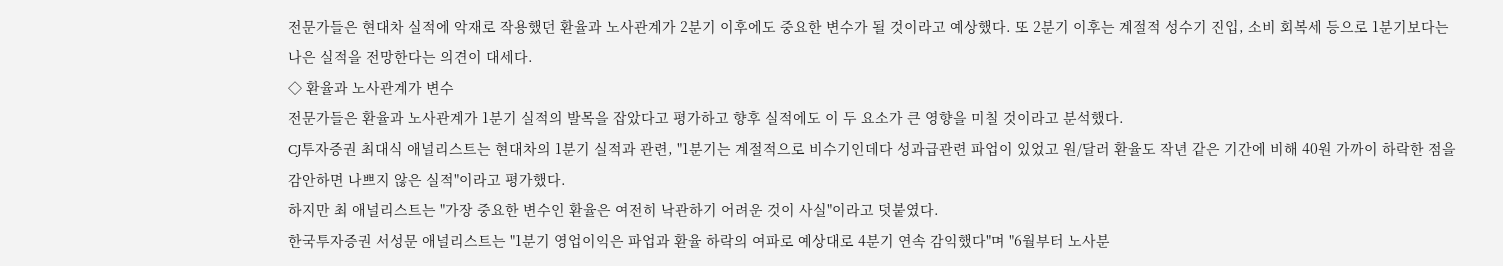전문가들은 현대차 실적에 악재로 작용했던 환율과 노사관계가 2분기 이후에도 중요한 변수가 될 것이라고 예상했다. 또 2분기 이후는 계절적 성수기 진입, 소비 회복세 등으로 1분기보다는 나은 실적을 전망한다는 의견이 대세다.
◇ 환율과 노사관계가 변수
전문가들은 환율과 노사관계가 1분기 실적의 발목을 잡았다고 평가하고 향후 실적에도 이 두 요소가 큰 영향을 미칠 것이라고 분석했다.
CJ투자증권 최대식 애널리스트는 현대차의 1분기 실적과 관련, "1분기는 계절적으로 비수기인데다 성과급관련 파업이 있었고 원/달러 환율도 작년 같은 기간에 비해 40원 가까이 하락한 점을 감안하면 나쁘지 않은 실적"이라고 평가했다.
하지만 최 애널리스트는 "가장 중요한 변수인 환율은 여전히 낙관하기 어려운 것이 사실"이라고 덧붙였다.
한국투자증권 서성문 애널리스트는 "1분기 영업이익은 파업과 환율 하락의 여파로 예상대로 4분기 연속 감익했다"며 "6월부터 노사분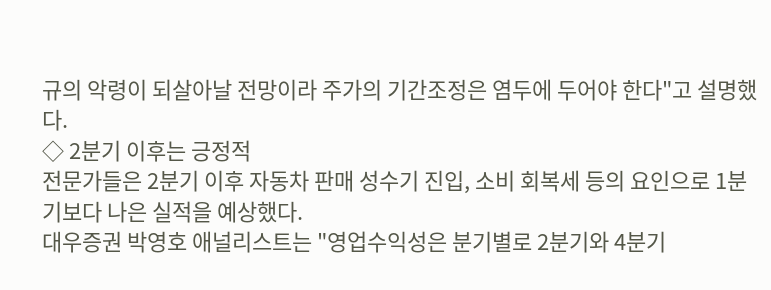규의 악령이 되살아날 전망이라 주가의 기간조정은 염두에 두어야 한다"고 설명했다.
◇ 2분기 이후는 긍정적
전문가들은 2분기 이후 자동차 판매 성수기 진입, 소비 회복세 등의 요인으로 1분기보다 나은 실적을 예상했다.
대우증권 박영호 애널리스트는 "영업수익성은 분기별로 2분기와 4분기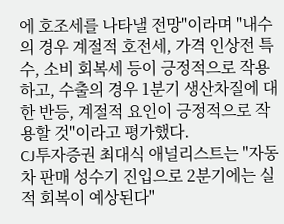에 호조세를 나타낼 전망"이라며 "내수의 경우 계절적 호전세, 가격 인상전 특수, 소비 회복세 등이 긍정적으로 작용하고, 수출의 경우 1분기 생산차질에 대한 반등, 계절적 요인이 긍정적으로 작용할 것"이라고 평가했다.
CJ투자증권 최대식 애널리스트는 "자동차 판매 성수기 진입으로 2분기에는 실적 회복이 예상된다"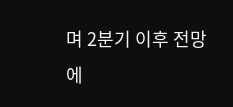며 2분기 이후 전망에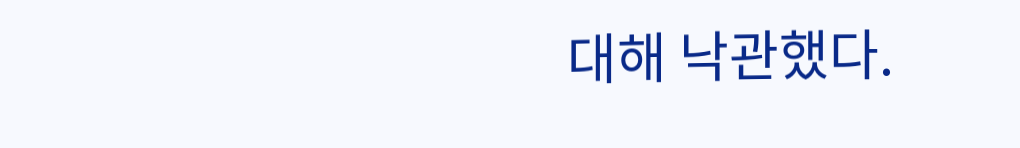대해 낙관했다.